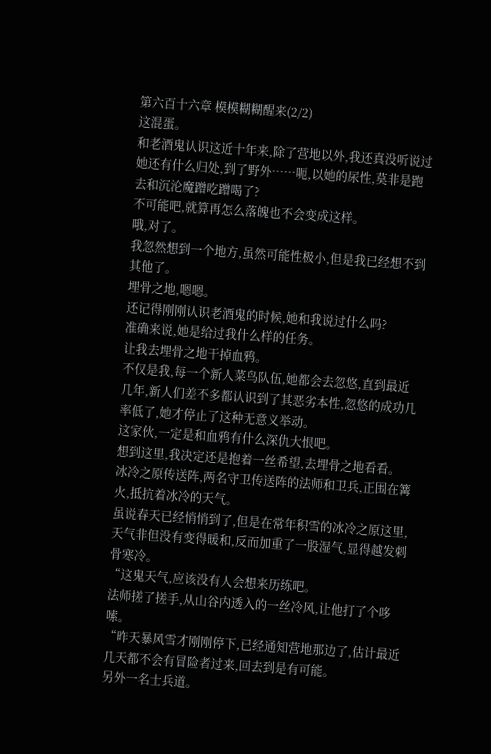第六百十六章 模模糊糊醒来(2/2)
这混蛋。
和老酒鬼认识这近十年来,除了营地以外,我还真没听说过她还有什么归处,到了野外……呃,以她的尿性,莫非是跑去和沉沦魔蹭吃蹭喝了?
不可能吧,就算再怎么落魄也不会变成这样。
哦,对了。
我忽然想到一个地方,虽然可能性极小,但是我已经想不到其他了。
埋骨之地,嗯嗯。
还记得刚刚认识老酒鬼的时候,她和我说过什么吗?
准确来说,她是给过我什么样的任务。
让我去埋骨之地干掉血鸦。
不仅是我,每一个新人菜鸟队伍,她都会去忽悠,直到最近几年,新人们差不多都认识到了其恶劣本性,忽悠的成功几率低了,她才停止了这种无意义举动。
这家伙,一定是和血鸦有什么深仇大恨吧。
想到这里,我决定还是抱着一丝希望,去埋骨之地看看。
冰冷之原传送阵,两名守卫传送阵的法师和卫兵,正围在篝火,抵抗着冰冷的天气。
虽说春天已经悄悄到了,但是在常年积雪的冰冷之原这里,天气非但没有变得暖和,反而加重了一股湿气,显得越发刺骨寒冷。
“这鬼天气,应该没有人会想来历练吧。
法师搓了搓手,从山谷内透入的一丝冷风,让他打了个哆嗦。
“昨天暴风雪才刚刚停下,已经通知营地那边了,估计最近几天都不会有冒险者过来,回去到是有可能。
另外一名士兵道。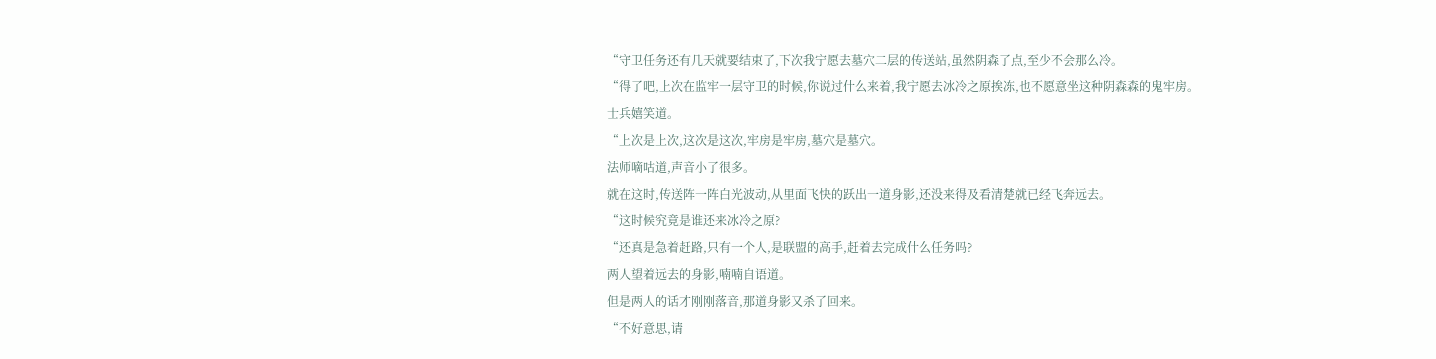“守卫任务还有几天就要结束了,下次我宁愿去墓穴二层的传送站,虽然阴森了点,至少不会那么冷。
“得了吧,上次在监牢一层守卫的时候,你说过什么来着,我宁愿去冰冷之原挨冻,也不愿意坐这种阴森森的鬼牢房。
士兵嬉笑道。
“上次是上次,这次是这次,牢房是牢房,墓穴是墓穴。
法师嘀咕道,声音小了很多。
就在这时,传送阵一阵白光波动,从里面飞快的跃出一道身影,还没来得及看清楚就已经飞奔远去。
“这时候究竟是谁还来冰冷之原?
“还真是急着赶路,只有一个人,是联盟的高手,赶着去完成什么任务吗?
两人望着远去的身影,喃喃自语道。
但是两人的话才刚刚落音,那道身影又杀了回来。
“不好意思,请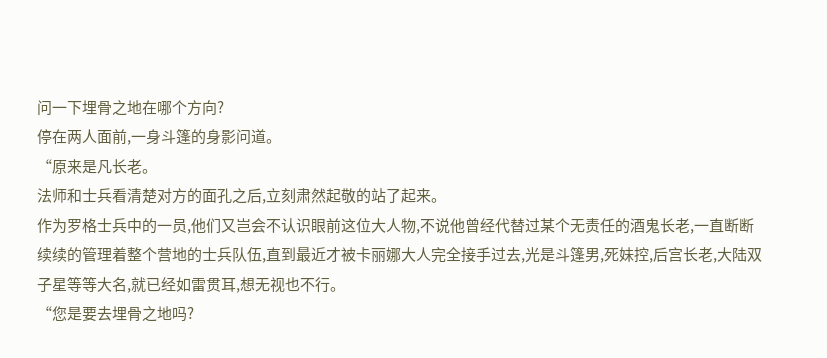问一下埋骨之地在哪个方向?
停在两人面前,一身斗篷的身影问道。
“原来是凡长老。
法师和士兵看清楚对方的面孔之后,立刻肃然起敬的站了起来。
作为罗格士兵中的一员,他们又岂会不认识眼前这位大人物,不说他曾经代替过某个无责任的酒鬼长老,一直断断续续的管理着整个营地的士兵队伍,直到最近才被卡丽娜大人完全接手过去,光是斗篷男,死妹控,后宫长老,大陆双子星等等大名,就已经如雷贯耳,想无视也不行。
“您是要去埋骨之地吗?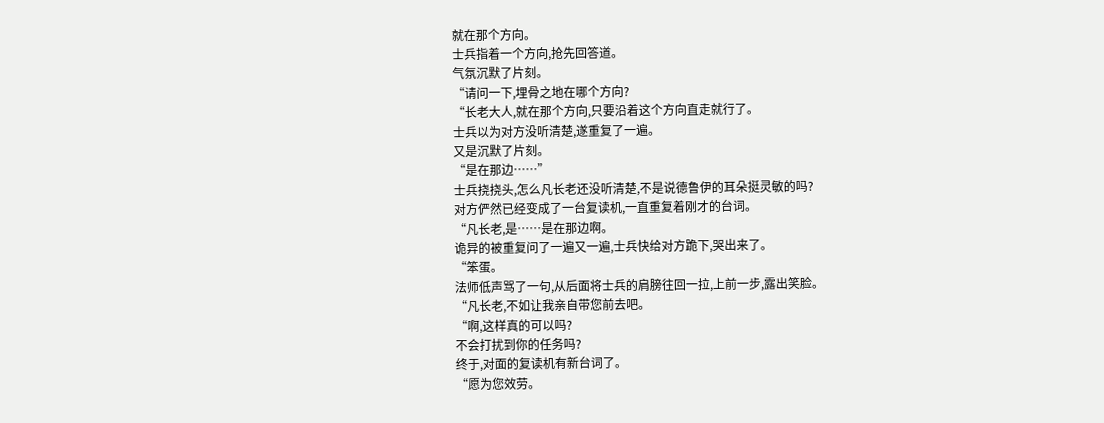就在那个方向。
士兵指着一个方向,抢先回答道。
气氛沉默了片刻。
“请问一下,埋骨之地在哪个方向?
“长老大人,就在那个方向,只要沿着这个方向直走就行了。
士兵以为对方没听清楚,遂重复了一遍。
又是沉默了片刻。
“是在那边……”
士兵挠挠头,怎么凡长老还没听清楚,不是说德鲁伊的耳朵挺灵敏的吗?
对方俨然已经变成了一台复读机,一直重复着刚才的台词。
“凡长老,是……是在那边啊。
诡异的被重复问了一遍又一遍,士兵快给对方跪下,哭出来了。
“笨蛋。
法师低声骂了一句,从后面将士兵的肩膀往回一拉,上前一步,露出笑脸。
“凡长老,不如让我亲自带您前去吧。
“啊,这样真的可以吗?
不会打扰到你的任务吗?
终于,对面的复读机有新台词了。
“愿为您效劳。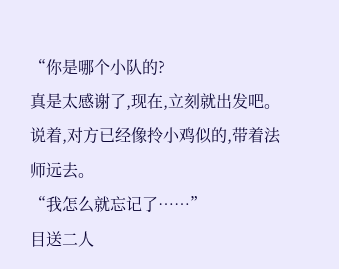“你是哪个小队的?
真是太感谢了,现在,立刻就出发吧。
说着,对方已经像拎小鸡似的,带着法师远去。
“我怎么就忘记了……”
目送二人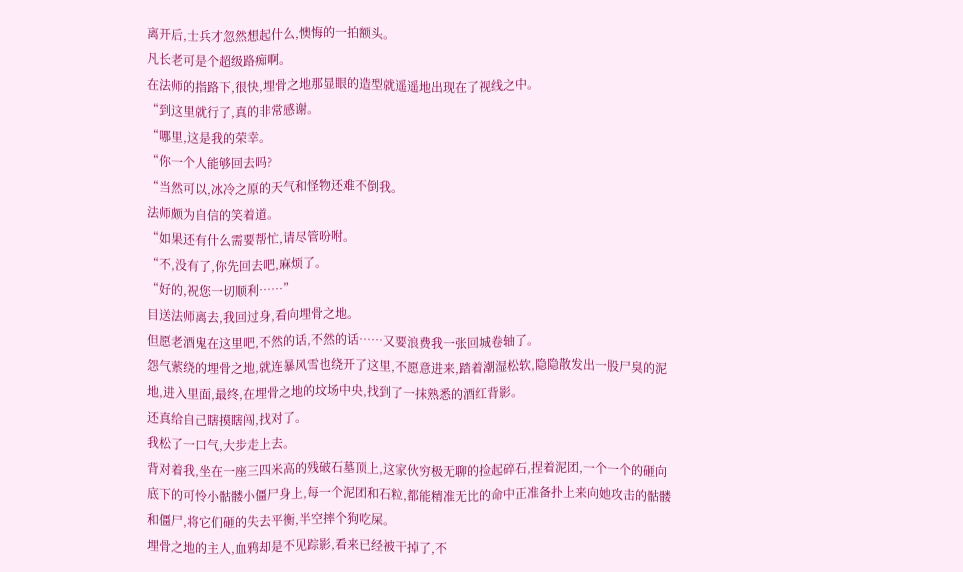离开后,士兵才忽然想起什么,懊悔的一拍额头。
凡长老可是个超级路痴啊。
在法师的指路下,很快,埋骨之地那显眼的造型就遥遥地出现在了视线之中。
“到这里就行了,真的非常感谢。
“哪里,这是我的荣幸。
“你一个人能够回去吗?
“当然可以,冰冷之原的天气和怪物还难不倒我。
法师颇为自信的笑着道。
“如果还有什么需要帮忙,请尽管吩咐。
“不,没有了,你先回去吧,麻烦了。
“好的,祝您一切顺利……”
目送法师离去,我回过身,看向埋骨之地。
但愿老酒鬼在这里吧,不然的话,不然的话……又要浪费我一张回城卷轴了。
怨气萦绕的埋骨之地,就连暴风雪也绕开了这里,不愿意进来,踏着潮湿松软,隐隐散发出一股尸臭的泥地,进入里面,最终,在埋骨之地的坟场中央,找到了一抹熟悉的酒红背影。
还真给自己瞎摸瞎闯,找对了。
我松了一口气,大步走上去。
背对着我,坐在一座三四米高的残破石墓顶上,这家伙穷极无聊的捡起碎石,捏着泥团,一个一个的砸向底下的可怜小骷髅小僵尸身上,每一个泥团和石粒,都能精准无比的命中正准备扑上来向她攻击的骷髅和僵尸,将它们砸的失去平衡,半空摔个狗吃屎。
埋骨之地的主人,血鸦却是不见踪影,看来已经被干掉了,不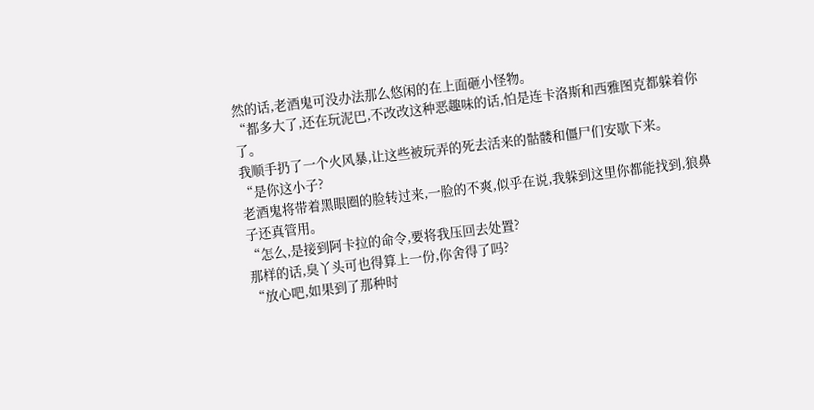然的话,老酒鬼可没办法那么悠闲的在上面砸小怪物。
“都多大了,还在玩泥巴,不改改这种恶趣味的话,怕是连卡洛斯和西雅图克都躲着你了。
我顺手扔了一个火风暴,让这些被玩弄的死去活来的骷髅和僵尸们安歇下来。
“是你这小子?
老酒鬼将带着黑眼圈的脸转过来,一脸的不爽,似乎在说,我躲到这里你都能找到,狼鼻子还真管用。
“怎么,是接到阿卡拉的命令,要将我压回去处置?
那样的话,臭丫头可也得算上一份,你舍得了吗?
“放心吧,如果到了那种时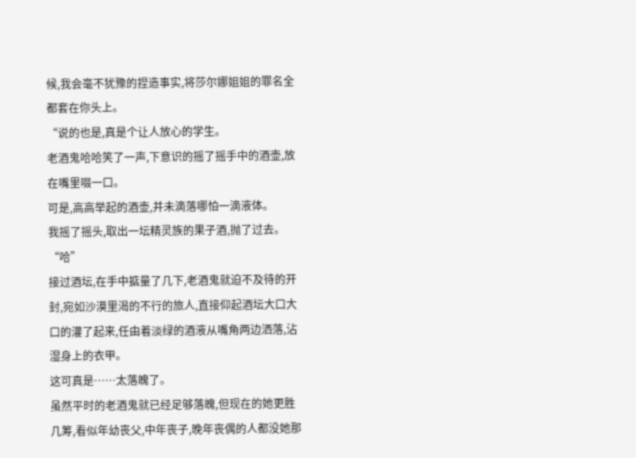候,我会毫不犹豫的捏造事实,将莎尔娜姐姐的罪名全都套在你头上。
“说的也是,真是个让人放心的学生。
老酒鬼哈哈笑了一声,下意识的摇了摇手中的酒壶,放在嘴里啜一口。
可是,高高举起的酒壶,并未滴落哪怕一滴液体。
我摇了摇头,取出一坛精灵族的果子酒,抛了过去。
“哈”
接过酒坛,在手中掂量了几下,老酒鬼就迫不及待的开封,宛如沙漠里渴的不行的旅人,直接仰起酒坛大口大口的灌了起来,任由着淡绿的酒液从嘴角两边洒落,沾湿身上的衣甲。
这可真是……太落魄了。
虽然平时的老酒鬼就已经足够落魄,但现在的她更胜几筹,看似年幼丧父,中年丧子,晚年丧偶的人都没她那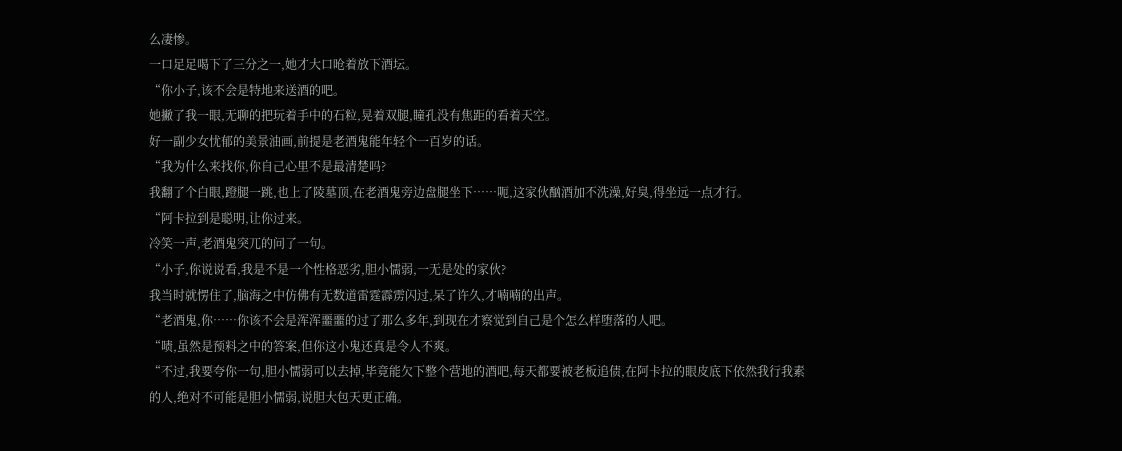么凄惨。
一口足足喝下了三分之一,她才大口呛着放下酒坛。
“你小子,该不会是特地来送酒的吧。
她撇了我一眼,无聊的把玩着手中的石粒,晃着双腿,瞳孔没有焦距的看着天空。
好一副少女忧郁的美景油画,前提是老酒鬼能年轻个一百岁的话。
“我为什么来找你,你自己心里不是最清楚吗?
我翻了个白眼,蹬腿一跳,也上了陵墓顶,在老酒鬼旁边盘腿坐下……呃,这家伙酗酒加不洗澡,好臭,得坐远一点才行。
“阿卡拉到是聪明,让你过来。
冷笑一声,老酒鬼突兀的问了一句。
“小子,你说说看,我是不是一个性格恶劣,胆小懦弱,一无是处的家伙?
我当时就愣住了,脑海之中仿佛有无数道雷霆霹雳闪过,呆了许久,才喃喃的出声。
“老酒鬼,你……你该不会是浑浑噩噩的过了那么多年,到现在才察觉到自己是个怎么样堕落的人吧。
“啧,虽然是预料之中的答案,但你这小鬼还真是令人不爽。
“不过,我要夸你一句,胆小懦弱可以去掉,毕竟能欠下整个营地的酒吧,每天都要被老板追债,在阿卡拉的眼皮底下依然我行我素的人,绝对不可能是胆小懦弱,说胆大包天更正确。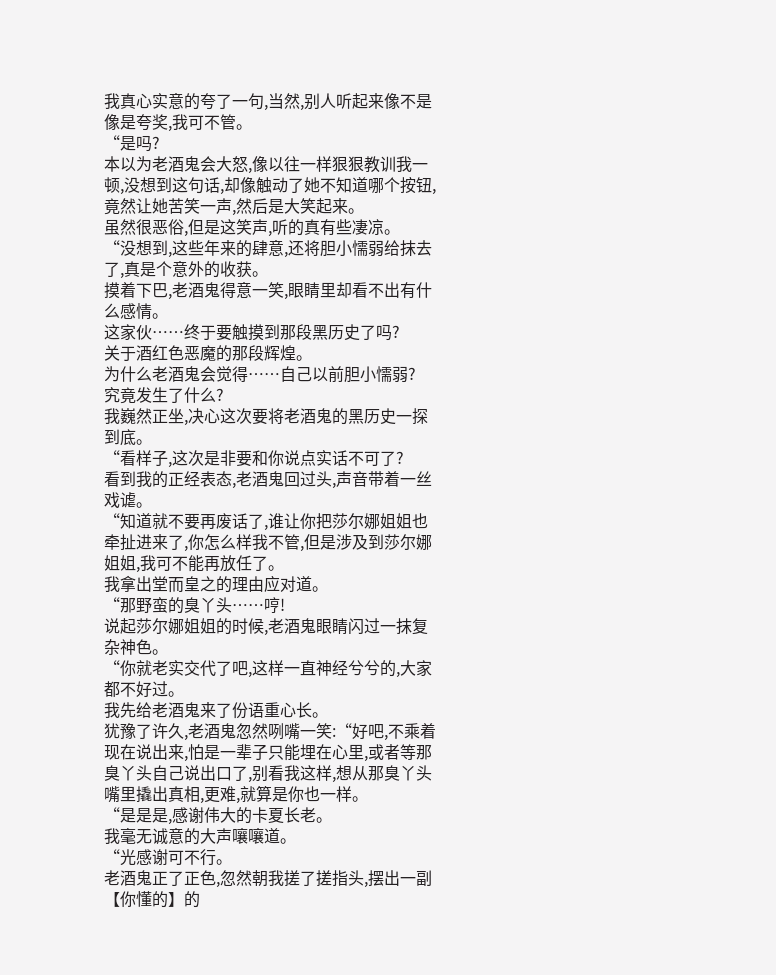我真心实意的夸了一句,当然,别人听起来像不是像是夸奖,我可不管。
“是吗?
本以为老酒鬼会大怒,像以往一样狠狠教训我一顿,没想到这句话,却像触动了她不知道哪个按钮,竟然让她苦笑一声,然后是大笑起来。
虽然很恶俗,但是这笑声,听的真有些凄凉。
“没想到,这些年来的肆意,还将胆小懦弱给抹去了,真是个意外的收获。
摸着下巴,老酒鬼得意一笑,眼睛里却看不出有什么感情。
这家伙……终于要触摸到那段黑历史了吗?
关于酒红色恶魔的那段辉煌。
为什么老酒鬼会觉得……自己以前胆小懦弱?
究竟发生了什么?
我巍然正坐,决心这次要将老酒鬼的黑历史一探到底。
“看样子,这次是非要和你说点实话不可了?
看到我的正经表态,老酒鬼回过头,声音带着一丝戏谑。
“知道就不要再废话了,谁让你把莎尔娜姐姐也牵扯进来了,你怎么样我不管,但是涉及到莎尔娜姐姐,我可不能再放任了。
我拿出堂而皇之的理由应对道。
“那野蛮的臭丫头……哼!
说起莎尔娜姐姐的时候,老酒鬼眼睛闪过一抹复杂神色。
“你就老实交代了吧,这样一直神经兮兮的,大家都不好过。
我先给老酒鬼来了份语重心长。
犹豫了许久,老酒鬼忽然咧嘴一笑:“好吧,不乘着现在说出来,怕是一辈子只能埋在心里,或者等那臭丫头自己说出口了,别看我这样,想从那臭丫头嘴里撬出真相,更难,就算是你也一样。
“是是是,感谢伟大的卡夏长老。
我毫无诚意的大声嚷嚷道。
“光感谢可不行。
老酒鬼正了正色,忽然朝我搓了搓指头,摆出一副【你懂的】的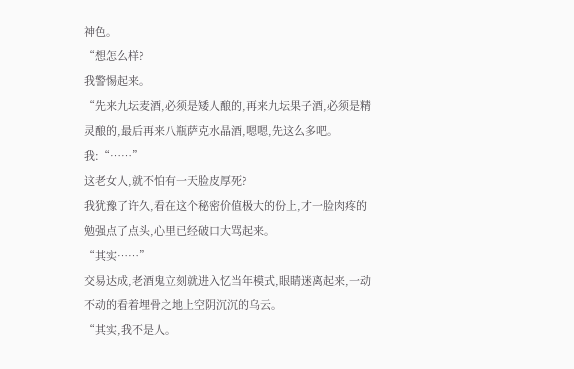神色。
“想怎么样?
我警惕起来。
“先来九坛麦酒,必须是矮人酿的,再来九坛果子酒,必须是精灵酿的,最后再来八瓶萨克水晶酒,嗯嗯,先这么多吧。
我:“……”
这老女人,就不怕有一天脸皮厚死?
我犹豫了许久,看在这个秘密价值极大的份上,才一脸肉疼的勉强点了点头,心里已经破口大骂起来。
“其实……”
交易达成,老酒鬼立刻就进入忆当年模式,眼睛迷离起来,一动不动的看着埋骨之地上空阴沉沉的乌云。
“其实,我不是人。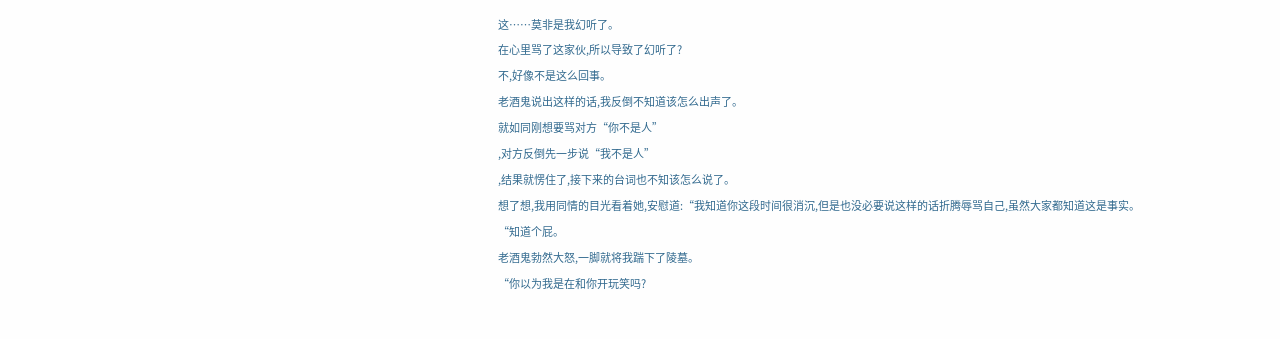这……莫非是我幻听了。
在心里骂了这家伙,所以导致了幻听了?
不,好像不是这么回事。
老酒鬼说出这样的话,我反倒不知道该怎么出声了。
就如同刚想要骂对方“你不是人”
,对方反倒先一步说“我不是人”
,结果就愣住了,接下来的台词也不知该怎么说了。
想了想,我用同情的目光看着她,安慰道:“我知道你这段时间很消沉,但是也没必要说这样的话折腾辱骂自己,虽然大家都知道这是事实。
“知道个屁。
老酒鬼勃然大怒,一脚就将我踹下了陵墓。
“你以为我是在和你开玩笑吗?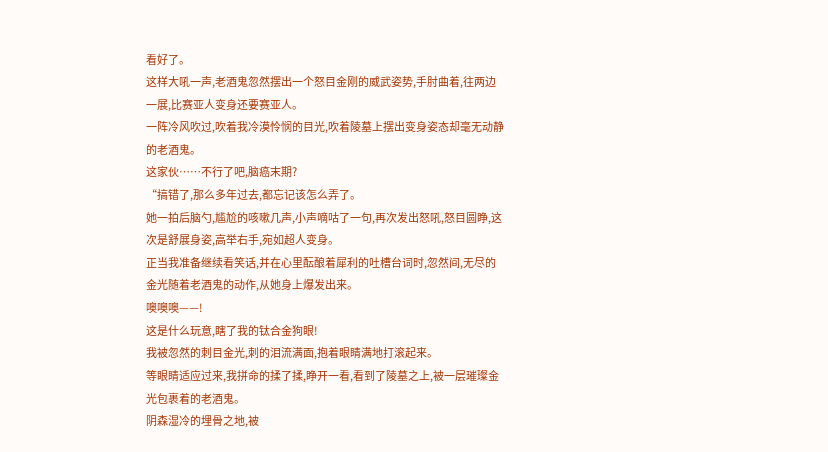看好了。
这样大吼一声,老酒鬼忽然摆出一个怒目金刚的威武姿势,手肘曲着,往两边一展,比赛亚人变身还要赛亚人。
一阵冷风吹过,吹着我冷漠怜悯的目光,吹着陵墓上摆出变身姿态却毫无动静的老酒鬼。
这家伙……不行了吧,脑癌末期?
“搞错了,那么多年过去,都忘记该怎么弄了。
她一拍后脑勺,尴尬的咳嗽几声,小声嘀咕了一句,再次发出怒吼,怒目圆睁,这次是舒展身姿,高举右手,宛如超人变身。
正当我准备继续看笑话,并在心里酝酿着犀利的吐槽台词时,忽然间,无尽的金光随着老酒鬼的动作,从她身上爆发出来。
噢噢噢——!
这是什么玩意,瞎了我的钛合金狗眼!
我被忽然的刺目金光,刺的泪流满面,抱着眼睛满地打滚起来。
等眼睛适应过来,我拼命的揉了揉,睁开一看,看到了陵墓之上,被一层璀璨金光包裹着的老酒鬼。
阴森湿冷的埋骨之地,被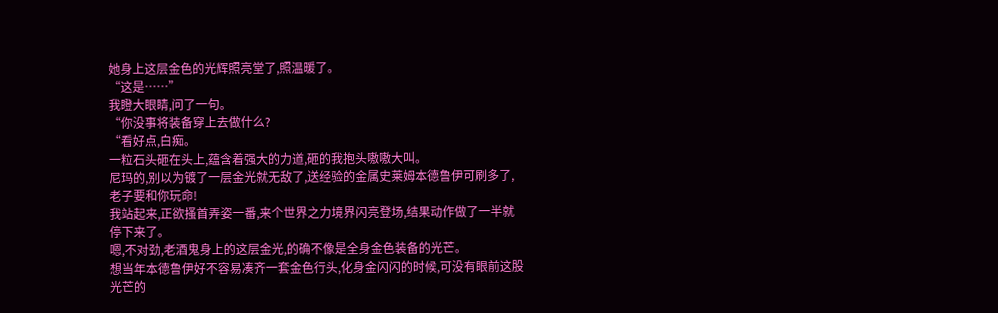她身上这层金色的光辉照亮堂了,照温暖了。
“这是……”
我瞪大眼睛,问了一句。
“你没事将装备穿上去做什么?
“看好点,白痴。
一粒石头砸在头上,蕴含着强大的力道,砸的我抱头嗷嗷大叫。
尼玛的,别以为镀了一层金光就无敌了,送经验的金属史莱姆本德鲁伊可刷多了,老子要和你玩命!
我站起来,正欲搔首弄姿一番,来个世界之力境界闪亮登场,结果动作做了一半就停下来了。
嗯,不对劲,老酒鬼身上的这层金光,的确不像是全身金色装备的光芒。
想当年本德鲁伊好不容易凑齐一套金色行头,化身金闪闪的时候,可没有眼前这股光芒的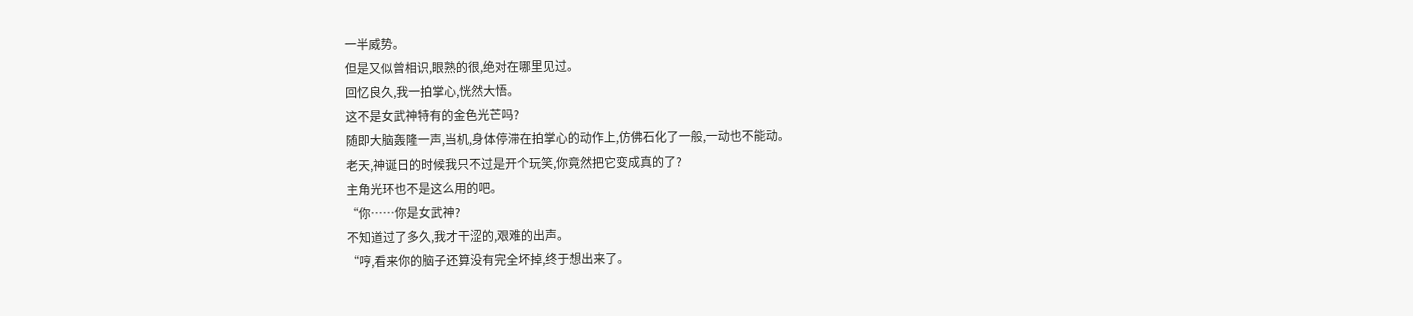一半威势。
但是又似曾相识,眼熟的很,绝对在哪里见过。
回忆良久,我一拍掌心,恍然大悟。
这不是女武神特有的金色光芒吗?
随即大脑轰隆一声,当机,身体停滞在拍掌心的动作上,仿佛石化了一般,一动也不能动。
老天,神诞日的时候我只不过是开个玩笑,你竟然把它变成真的了?
主角光环也不是这么用的吧。
“你……你是女武神?
不知道过了多久,我才干涩的,艰难的出声。
“哼,看来你的脑子还算没有完全坏掉,终于想出来了。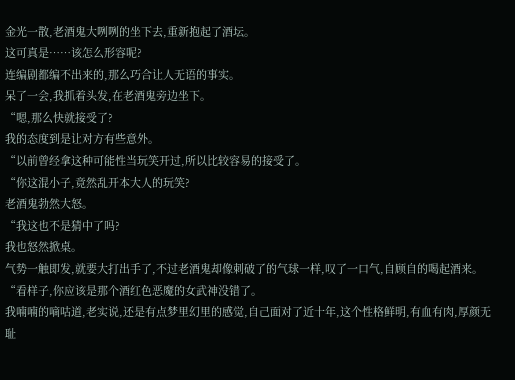金光一散,老酒鬼大咧咧的坐下去,重新抱起了酒坛。
这可真是……该怎么形容呢?
连编剧都编不出来的,那么巧合让人无语的事实。
呆了一会,我抓着头发,在老酒鬼旁边坐下。
“嗯,那么快就接受了?
我的态度到是让对方有些意外。
“以前曾经拿这种可能性当玩笑开过,所以比较容易的接受了。
“你这混小子,竟然乱开本大人的玩笑?
老酒鬼勃然大怒。
“我这也不是猜中了吗?
我也怒然掀桌。
气势一触即发,就要大打出手了,不过老酒鬼却像刺破了的气球一样,叹了一口气,自顾自的喝起酒来。
“看样子,你应该是那个酒红色恶魔的女武神没错了。
我喃喃的嘀咕道,老实说,还是有点梦里幻里的感觉,自己面对了近十年,这个性格鲜明,有血有肉,厚颜无耻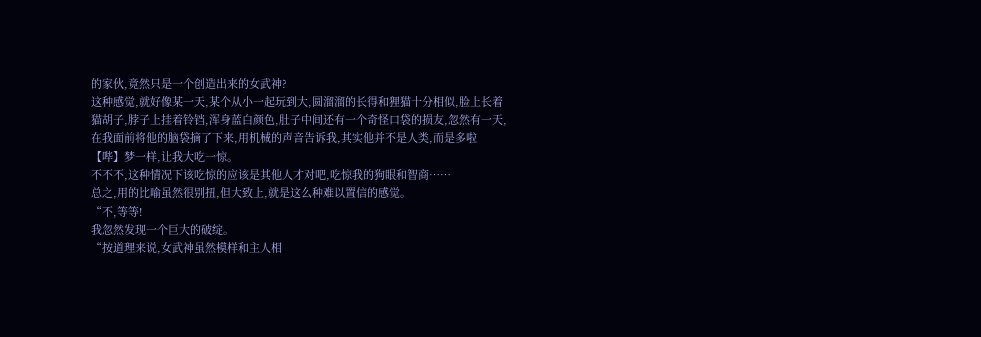的家伙,竟然只是一个创造出来的女武神?
这种感觉,就好像某一天,某个从小一起玩到大,圆溜溜的长得和狸猫十分相似,脸上长着猫胡子,脖子上挂着铃铛,浑身蓝白颜色,肚子中间还有一个奇怪口袋的损友,忽然有一天,在我面前将他的脑袋摘了下来,用机械的声音告诉我,其实他并不是人类,而是多啦【哔】梦一样,让我大吃一惊。
不不不,这种情况下该吃惊的应该是其他人才对吧,吃惊我的狗眼和智商……
总之,用的比喻虽然很别扭,但大致上,就是这么种难以置信的感觉。
“不,等等!
我忽然发现一个巨大的破绽。
“按道理来说,女武神虽然模样和主人相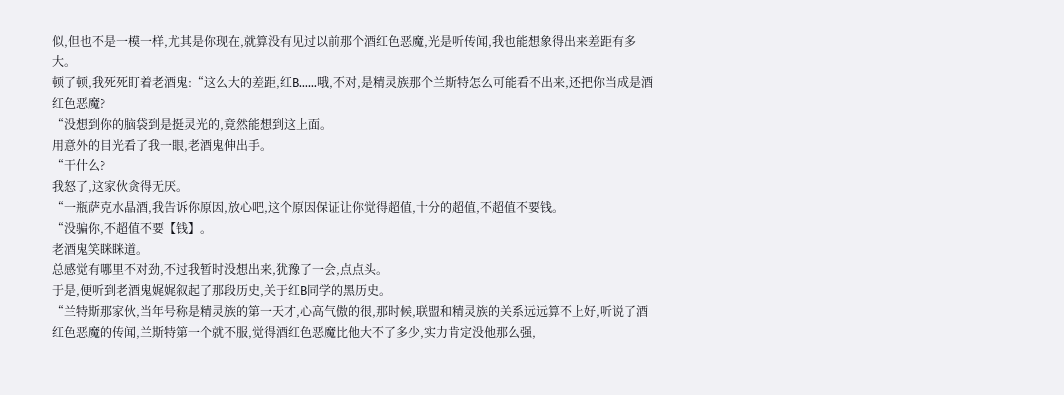似,但也不是一模一样,尤其是你现在,就算没有见过以前那个酒红色恶魔,光是听传闻,我也能想象得出来差距有多大。
顿了顿,我死死盯着老酒鬼:“这么大的差距,红B……哦,不对,是精灵族那个兰斯特怎么可能看不出来,还把你当成是酒红色恶魔?
“没想到你的脑袋到是挺灵光的,竟然能想到这上面。
用意外的目光看了我一眼,老酒鬼伸出手。
“干什么?
我怒了,这家伙贪得无厌。
“一瓶萨克水晶酒,我告诉你原因,放心吧,这个原因保证让你觉得超值,十分的超值,不超值不要钱。
“没骗你,不超值不要【钱】。
老酒鬼笑眯眯道。
总感觉有哪里不对劲,不过我暂时没想出来,犹豫了一会,点点头。
于是,便听到老酒鬼娓娓叙起了那段历史,关于红B同学的黑历史。
“兰特斯那家伙,当年号称是精灵族的第一天才,心高气傲的很,那时候,联盟和精灵族的关系远远算不上好,听说了酒红色恶魔的传闻,兰斯特第一个就不服,觉得酒红色恶魔比他大不了多少,实力肯定没他那么强,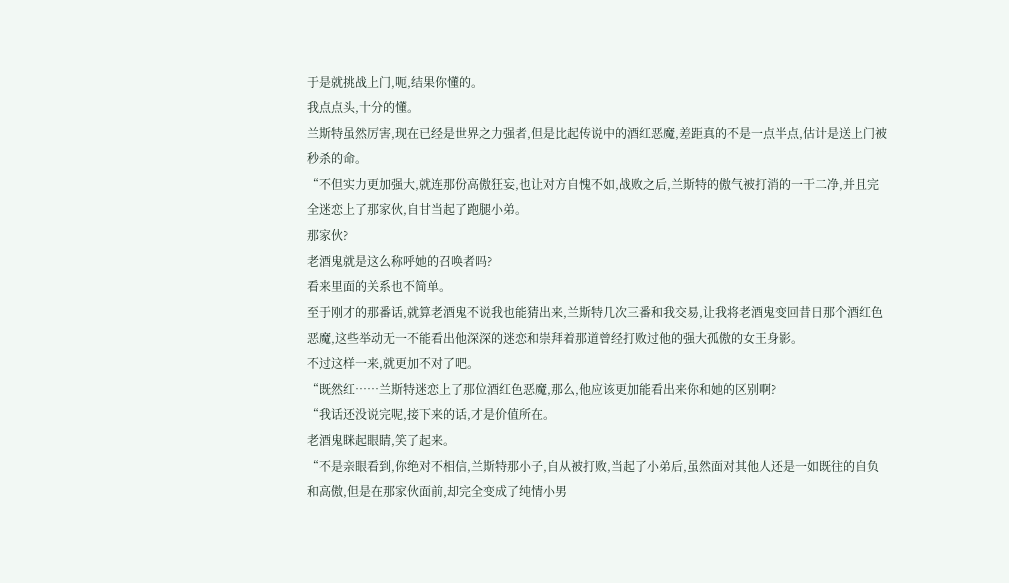于是就挑战上门,呃,结果你懂的。
我点点头,十分的懂。
兰斯特虽然厉害,现在已经是世界之力强者,但是比起传说中的酒红恶魔,差距真的不是一点半点,估计是送上门被秒杀的命。
“不但实力更加强大,就连那份高傲狂妄,也让对方自愧不如,战败之后,兰斯特的傲气被打消的一干二净,并且完全迷恋上了那家伙,自甘当起了跑腿小弟。
那家伙?
老酒鬼就是这么称呼她的召唤者吗?
看来里面的关系也不简单。
至于刚才的那番话,就算老酒鬼不说我也能猜出来,兰斯特几次三番和我交易,让我将老酒鬼变回昔日那个酒红色恶魔,这些举动无一不能看出他深深的迷恋和崇拜着那道曾经打败过他的强大孤傲的女王身影。
不过这样一来,就更加不对了吧。
“既然红……兰斯特迷恋上了那位酒红色恶魔,那么,他应该更加能看出来你和她的区别啊?
“我话还没说完呢,接下来的话,才是价值所在。
老酒鬼眯起眼睛,笑了起来。
“不是亲眼看到,你绝对不相信,兰斯特那小子,自从被打败,当起了小弟后,虽然面对其他人还是一如既往的自负和高傲,但是在那家伙面前,却完全变成了纯情小男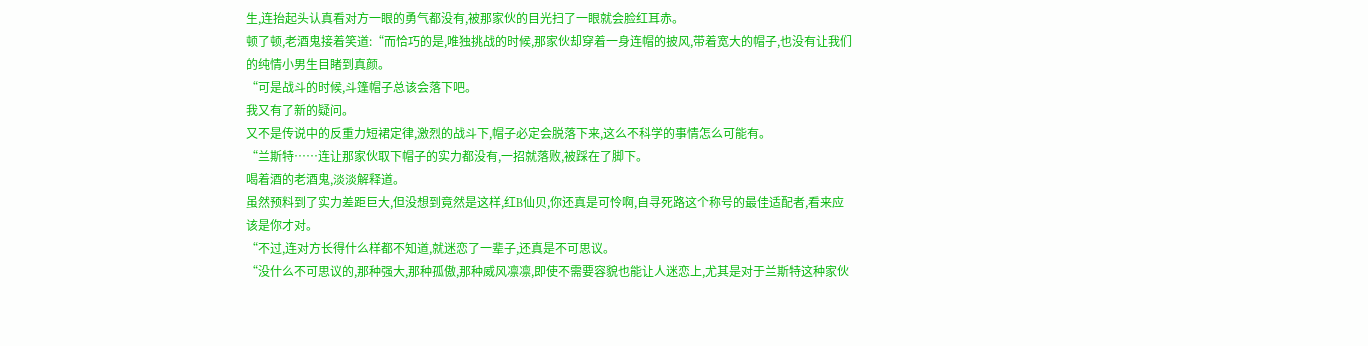生,连抬起头认真看对方一眼的勇气都没有,被那家伙的目光扫了一眼就会脸红耳赤。
顿了顿,老酒鬼接着笑道:“而恰巧的是,唯独挑战的时候,那家伙却穿着一身连帽的披风,带着宽大的帽子,也没有让我们的纯情小男生目睹到真颜。
“可是战斗的时候,斗篷帽子总该会落下吧。
我又有了新的疑问。
又不是传说中的反重力短裙定律,激烈的战斗下,帽子必定会脱落下来,这么不科学的事情怎么可能有。
“兰斯特……连让那家伙取下帽子的实力都没有,一招就落败,被踩在了脚下。
喝着酒的老酒鬼,淡淡解释道。
虽然预料到了实力差距巨大,但没想到竟然是这样,红B仙贝,你还真是可怜啊,自寻死路这个称号的最佳适配者,看来应该是你才对。
“不过,连对方长得什么样都不知道,就迷恋了一辈子,还真是不可思议。
“没什么不可思议的,那种强大,那种孤傲,那种威风凛凛,即使不需要容貌也能让人迷恋上,尤其是对于兰斯特这种家伙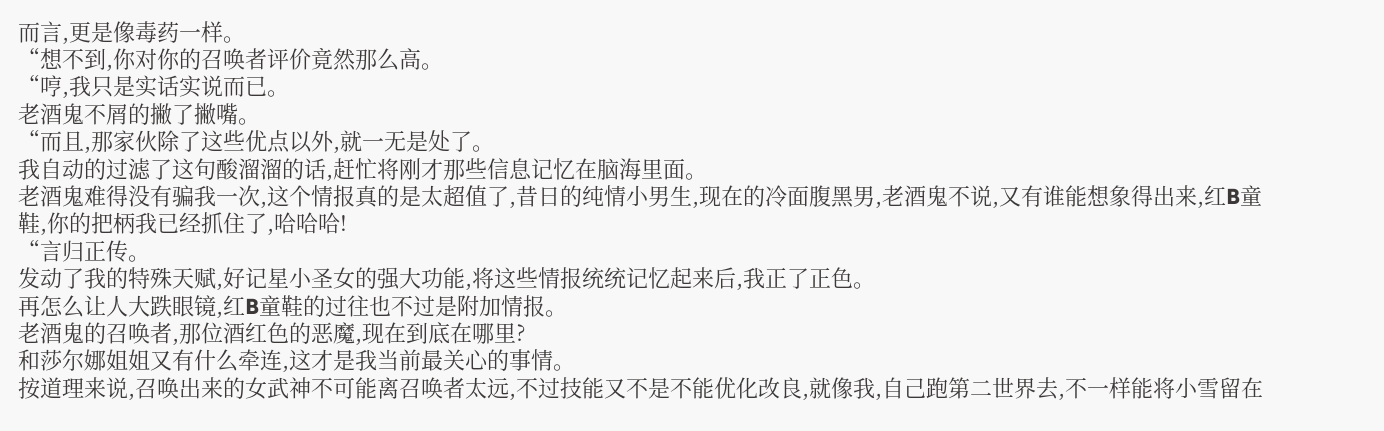而言,更是像毒药一样。
“想不到,你对你的召唤者评价竟然那么高。
“哼,我只是实话实说而已。
老酒鬼不屑的撇了撇嘴。
“而且,那家伙除了这些优点以外,就一无是处了。
我自动的过滤了这句酸溜溜的话,赶忙将刚才那些信息记忆在脑海里面。
老酒鬼难得没有骗我一次,这个情报真的是太超值了,昔日的纯情小男生,现在的冷面腹黑男,老酒鬼不说,又有谁能想象得出来,红B童鞋,你的把柄我已经抓住了,哈哈哈!
“言归正传。
发动了我的特殊天赋,好记星小圣女的强大功能,将这些情报统统记忆起来后,我正了正色。
再怎么让人大跌眼镜,红B童鞋的过往也不过是附加情报。
老酒鬼的召唤者,那位酒红色的恶魔,现在到底在哪里?
和莎尔娜姐姐又有什么牵连,这才是我当前最关心的事情。
按道理来说,召唤出来的女武神不可能离召唤者太远,不过技能又不是不能优化改良,就像我,自己跑第二世界去,不一样能将小雪留在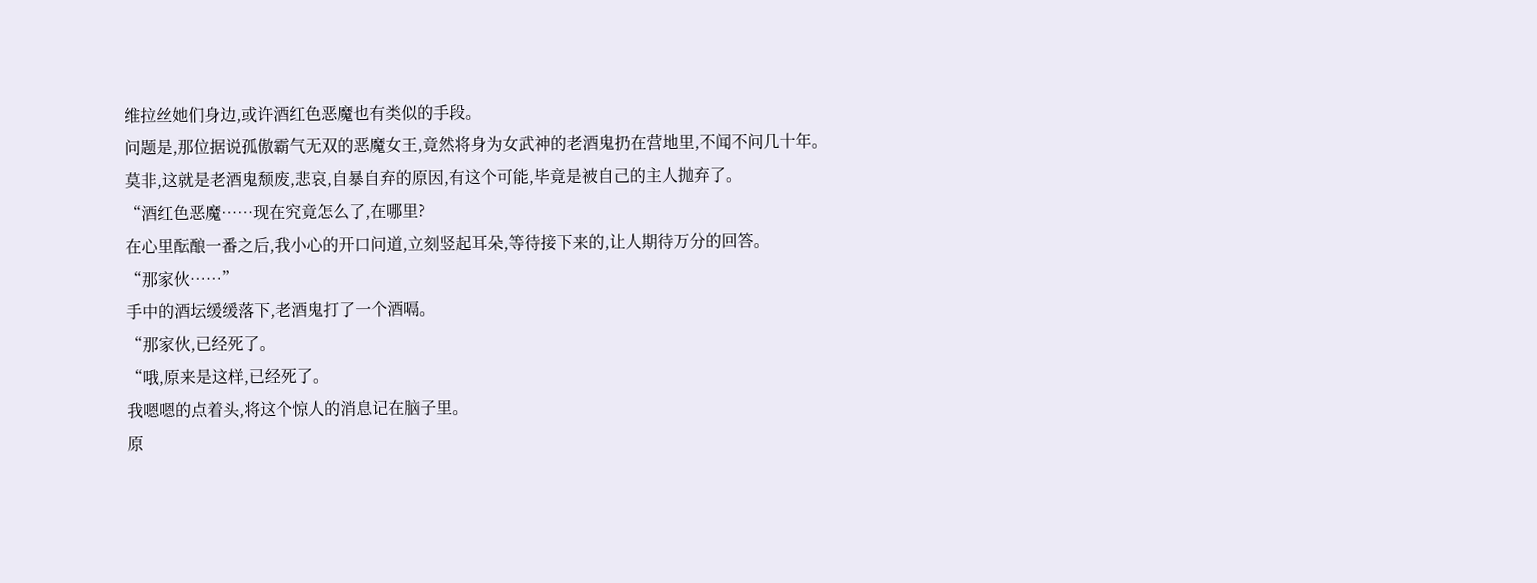维拉丝她们身边,或许酒红色恶魔也有类似的手段。
问题是,那位据说孤傲霸气无双的恶魔女王,竟然将身为女武神的老酒鬼扔在营地里,不闻不问几十年。
莫非,这就是老酒鬼颓废,悲哀,自暴自弃的原因,有这个可能,毕竟是被自己的主人抛弃了。
“酒红色恶魔……现在究竟怎么了,在哪里?
在心里酝酿一番之后,我小心的开口问道,立刻竖起耳朵,等待接下来的,让人期待万分的回答。
“那家伙……”
手中的酒坛缓缓落下,老酒鬼打了一个酒嗝。
“那家伙,已经死了。
“哦,原来是这样,已经死了。
我嗯嗯的点着头,将这个惊人的消息记在脑子里。
原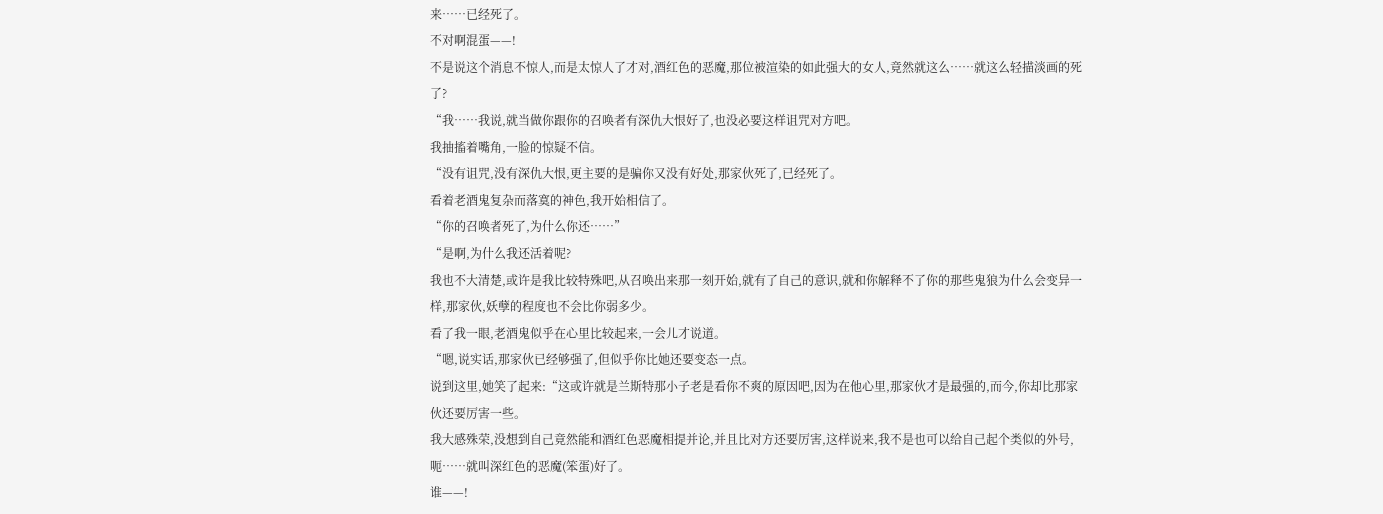来……已经死了。
不对啊混蛋——!
不是说这个消息不惊人,而是太惊人了才对,酒红色的恶魔,那位被渲染的如此强大的女人,竟然就这么……就这么轻描淡画的死了?
“我……我说,就当做你跟你的召唤者有深仇大恨好了,也没必要这样诅咒对方吧。
我抽搐着嘴角,一脸的惊疑不信。
“没有诅咒,没有深仇大恨,更主要的是骗你又没有好处,那家伙死了,已经死了。
看着老酒鬼复杂而落寞的神色,我开始相信了。
“你的召唤者死了,为什么你还……”
“是啊,为什么我还活着呢?
我也不大清楚,或许是我比较特殊吧,从召唤出来那一刻开始,就有了自己的意识,就和你解释不了你的那些鬼狼为什么会变异一样,那家伙,妖孽的程度也不会比你弱多少。
看了我一眼,老酒鬼似乎在心里比较起来,一会儿才说道。
“嗯,说实话,那家伙已经够强了,但似乎你比她还要变态一点。
说到这里,她笑了起来:“这或许就是兰斯特那小子老是看你不爽的原因吧,因为在他心里,那家伙才是最强的,而今,你却比那家伙还要厉害一些。
我大感殊荣,没想到自己竟然能和酒红色恶魔相提并论,并且比对方还要厉害,这样说来,我不是也可以给自己起个类似的外号,呃……就叫深红色的恶魔(笨蛋)好了。
谁——!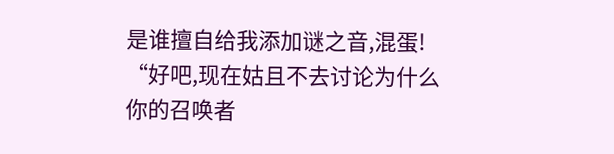是谁擅自给我添加谜之音,混蛋!
“好吧,现在姑且不去讨论为什么你的召唤者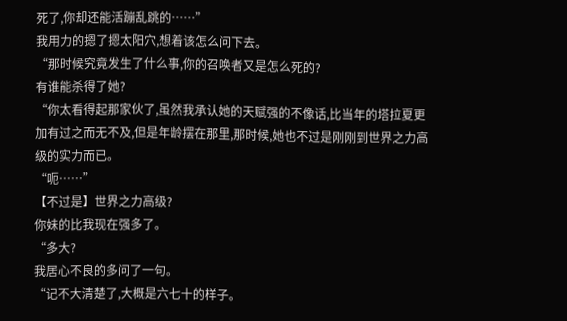死了,你却还能活蹦乱跳的……”
我用力的摁了摁太阳穴,想着该怎么问下去。
“那时候究竟发生了什么事,你的召唤者又是怎么死的?
有谁能杀得了她?
“你太看得起那家伙了,虽然我承认她的天赋强的不像话,比当年的塔拉夏更加有过之而无不及,但是年龄摆在那里,那时候,她也不过是刚刚到世界之力高级的实力而已。
“呃……”
【不过是】世界之力高级?
你妹的比我现在强多了。
“多大?
我居心不良的多问了一句。
“记不大清楚了,大概是六七十的样子。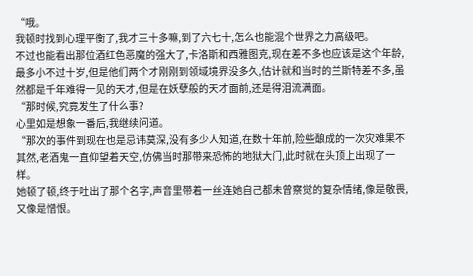“哦。
我顿时找到心理平衡了,我才三十多嘛,到了六七十,怎么也能混个世界之力高级吧。
不过也能看出那位酒红色恶魔的强大了,卡洛斯和西雅图克,现在差不多也应该是这个年龄,最多小不过十岁,但是他们两个才刚刚到领域境界没多久,估计就和当时的兰斯特差不多,虽然都是千年难得一见的天才,但是在妖孽般的天才面前,还是得泪流满面。
“那时候,究竟发生了什么事?
心里如是想象一番后,我继续问道。
“那次的事件到现在也是忌讳莫深,没有多少人知道,在数十年前,险些酿成的一次灾难果不其然,老酒鬼一直仰望着天空,仿佛当时那带来恐怖的地狱大门,此时就在头顶上出现了一样。
她顿了顿,终于吐出了那个名字,声音里带着一丝连她自己都未曾察觉的复杂情绪,像是敬畏,又像是憎恨。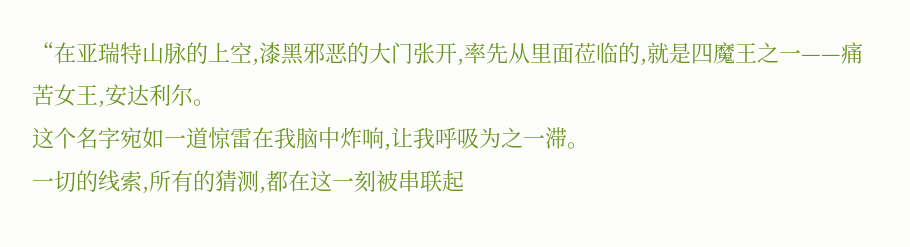“在亚瑞特山脉的上空,漆黑邪恶的大门张开,率先从里面莅临的,就是四魔王之一——痛苦女王,安达利尔。
这个名字宛如一道惊雷在我脑中炸响,让我呼吸为之一滞。
一切的线索,所有的猜测,都在这一刻被串联起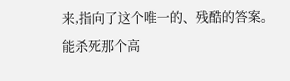来,指向了这个唯一的、残酷的答案。
能杀死那个高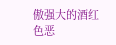傲强大的酒红色恶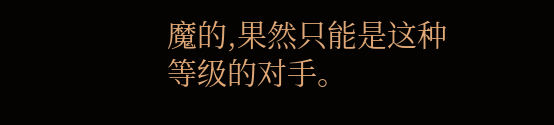魔的,果然只能是这种等级的对手。